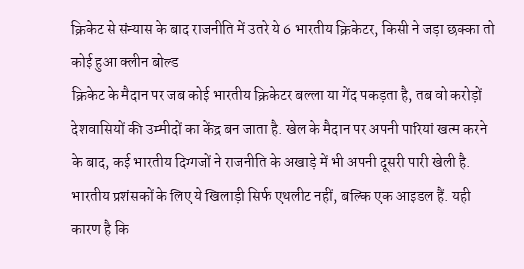क्रिकेट से संन्यास के बाद राजनीति में उतरे ये 6 भारतीय क्रिकेटर, किसी ने जड़ा छक्का तो कोई हुआ क्लीन बोल्ड
क्रिकेट के मैदान पर जब कोई भारतीय क्रिकेटर बल्ला या गेंद पकड़ता है, तब वो करोड़ों देशवासियों की उम्मीदों का केंद्र बन जाता है. खेल के मैदान पर अपनी पारियां खत्म करने के बाद, कई भारतीय दिग्गजों ने राजनीति के अखाड़े में भी अपनी दूसरी पारी खेली है. भारतीय प्रशंसकों के लिए ये खिलाड़ी सिर्फ एथलीट नहीं, बल्कि एक आइडल हैं. यही कारण है कि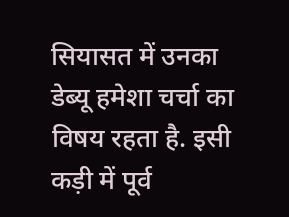सियासत में उनका डेब्यू हमेशा चर्चा का विषय रहता है. इसी कड़ी में पूर्व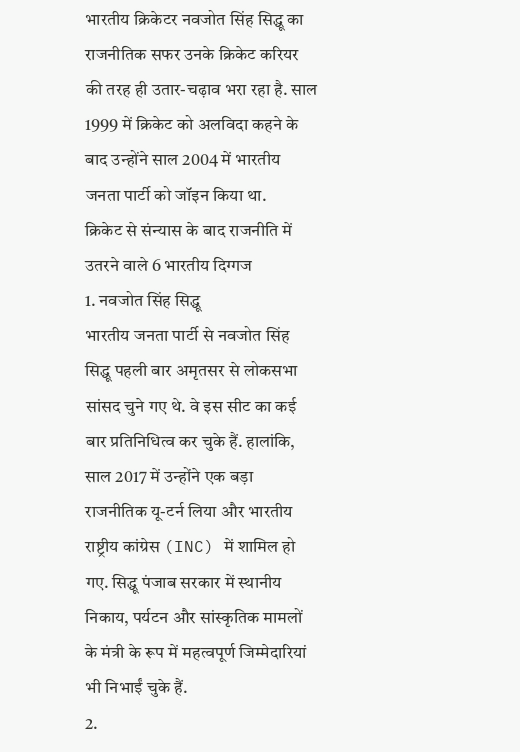भारतीय क्रिकेटर नवजोत सिंह सिद्धू का राजनीतिक सफर उनके क्रिकेट करियर की तरह ही उतार-चढ़ाव भरा रहा है. साल 1999 में क्रिकेट को अलविदा कहने के बाद उन्होंने साल 2004 में भारतीय जनता पार्टी को जॉइन किया था.
क्रिकेट से संन्यास के बाद राजनीति में उतरने वाले 6 भारतीय दिग्गज
1. नवजोत सिंह सिद्धू
भारतीय जनता पार्टी से नवजोत सिंह सिद्धू पहली बार अमृतसर से लोकसभा सांसद चुने गए थे. वे इस सीट का कई बार प्रतिनिधित्व कर चुके हैं. हालांकि, साल 2017 में उन्होंने एक बड़ा राजनीतिक यू-टर्न लिया और भारतीय राष्ट्रीय कांग्रेस (INC) में शामिल हो गए. सिद्धू पंजाब सरकार में स्थानीय निकाय, पर्यटन और सांस्कृतिक मामलों के मंत्री के रूप में महत्वपूर्ण जिम्मेदारियां भी निभाईं चुके हैं.
2.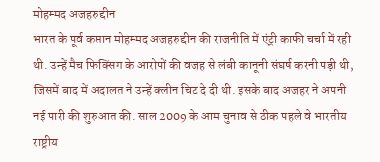मोहम्मद अजहरुद्दीन
भारत के पूर्व कप्तान मोहम्मद अजहरुद्दीन की राजनीति में एंट्री काफी चर्चा में रही थी. उन्हें मैच फिक्सिंग के आरोपों की वजह से लंबी कानूनी संघर्ष करनी पड़ी थी, जिसमें बाद में अदालत ने उन्हें क्लीन चिट दे दी थी. इसके बाद अजहर ने अपनी नई पारी की शुरुआत की. साल 2009 के आम चुनाव से ठीक पहले वे भारतीय राष्ट्रीय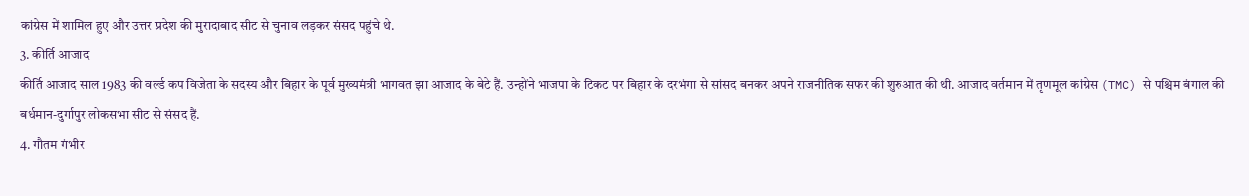कांग्रेस में शामिल हुए और उत्तर प्रदेश की मुरादाबाद सीट से चुनाव लड़कर संसद पहुंचे थे.
3. कीर्ति आजाद
कीर्ति आजाद साल 1983 की वर्ल्ड कप विजेता के सदस्य और बिहार के पूर्व मुख्यमंत्री भागवत झा आजाद के बेटे हैं. उन्होंने भाजपा के टिकट पर बिहार के दरभंगा से सांसद बनकर अपने राजनीतिक सफर की शुरुआत की थी. आजाद वर्तमान में तृणमूल कांग्रेस (TMC) से पश्चिम बंगाल की बर्धमान-दुर्गापुर लोकसभा सीट से संसद हैं.
4. गौतम गंभीर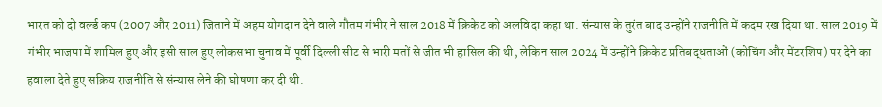भारत को दो वर्ल्ड कप (2007 और 2011) जिताने में अहम योगदान देने वाले गौतम गंभीर ने साल 2018 में क्रिकेट को अलविदा कहा था. संन्यास के तुरंत बाद उन्होंने राजनीति में कदम रख दिया था. साल 2019 में गंभीर भाजपा में शामिल हुए और इसी साल हुए लोकसभा चुनाव में पूर्वी दिल्ली सीट से भारी मतों से जीत भी हासिल की थी, लेकिन साल 2024 में उन्होंने क्रिकेट प्रतिबद्धताओं (कोचिंग और मेंटरशिप) पर देने का हवाला देते हुए सक्रिय राजनीति से संन्यास लेने की घोषणा कर दी थी.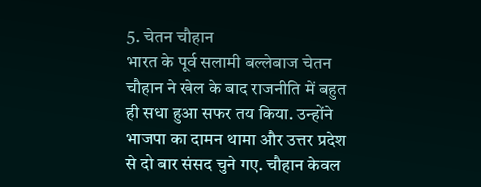5. चेतन चौहान
भारत के पूर्व सलामी बल्लेबाज चेतन चौहान ने खेल के बाद राजनीति में बहुत ही सधा हुआ सफर तय किया. उन्होंने भाजपा का दामन थामा और उत्तर प्रदेश से दो बार संसद चुने गए. चौहान केवल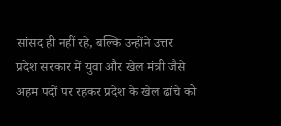सांसद ही नहीं रहे, बल्कि उन्होंने उत्तर प्रदेश सरकार में युवा और खेल मंत्री जैसे अहम पदों पर रहकर प्रदेश के खेल ढांचे को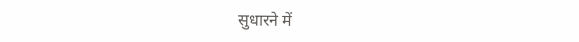सुधारने में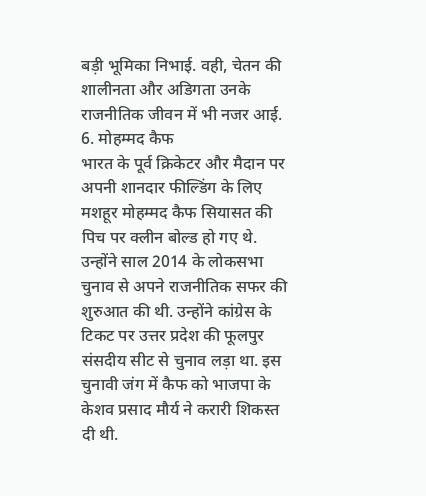बड़ी भूमिका निभाई. वही, चेतन की शालीनता और अडिगता उनके राजनीतिक जीवन में भी नजर आई.
6. मोहम्मद कैफ
भारत के पूर्व क्रिकेटर और मैदान पर अपनी शानदार फील्डिंग के लिए मशहूर मोहम्मद कैफ सियासत की पिच पर क्लीन बोल्ड हो गए थे. उन्होंने साल 2014 के लोकसभा चुनाव से अपने राजनीतिक सफर की शुरुआत की थी. उन्होंने कांग्रेस के टिकट पर उत्तर प्रदेश की फूलपुर संसदीय सीट से चुनाव लड़ा था. इस चुनावी जंग में कैफ को भाजपा के केशव प्रसाद मौर्य ने करारी शिकस्त दी थी.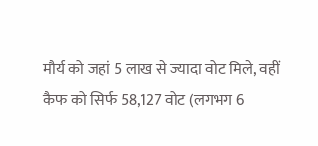मौर्य को जहां 5 लाख से ज्यादा वोट मिले, वहीं कैफ को सिर्फ 58,127 वोट (लगभग 6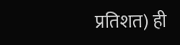प्रतिशत) ही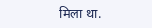मिला था.